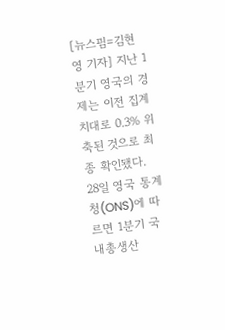[뉴스핌=김현영 기자] 지난 1분기 영국의 경제는 이전 집계치대로 0.3% 위축된 것으로 최종 확인됐다.
28일 영국 통계청(ONS)에 따르면 1분기 국내총생산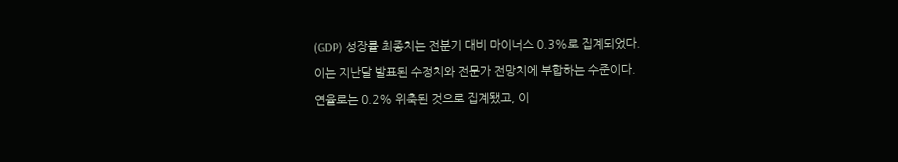(GDP) 성장률 최종치는 전분기 대비 마이너스 0.3%로 집계되었다.
이는 지난달 발표된 수정치와 전문가 전망치에 부합하는 수준이다.
연율로는 0.2% 위축된 것으로 집계됐고, 이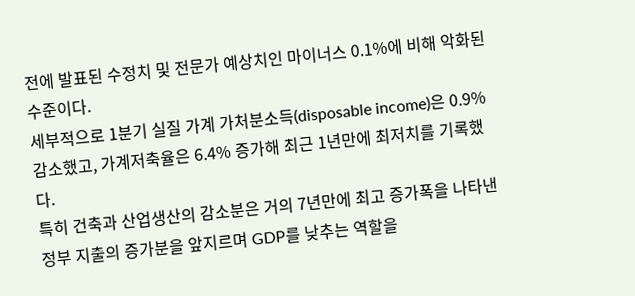전에 발표된 수정치 및 전문가 예상치인 마이너스 0.1%에 비해 악화된 수준이다.
세부적으로 1분기 실질 가계 가처분소득(disposable income)은 0.9% 감소했고, 가계저축율은 6.4% 증가해 최근 1년만에 최저치를 기록했다.
특히 건축과 산업생산의 감소분은 거의 7년만에 최고 증가폭을 나타낸 정부 지출의 증가분을 앞지르며 GDP를 낮추는 역할을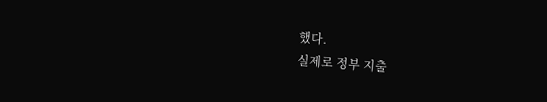했다.
실제로 정부 지출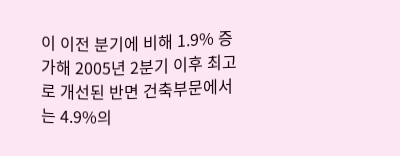이 이전 분기에 비해 1.9% 증가해 2005년 2분기 이후 최고로 개선된 반면 건축부문에서는 4.9%의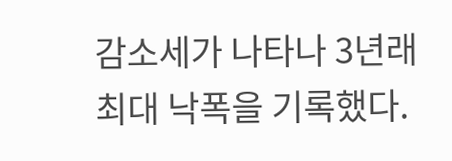감소세가 나타나 3년래 최대 낙폭을 기록했다.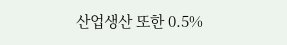산업생산 또한 0.5%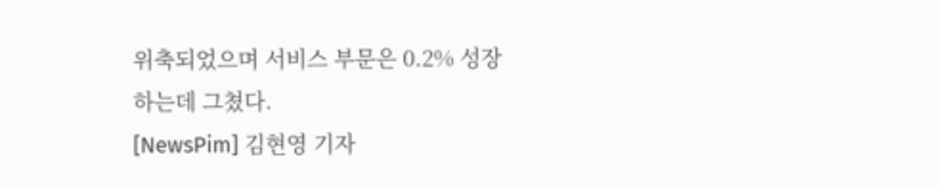위축되었으며 서비스 부문은 0.2% 성장하는데 그쳤다.
[NewsPim] 김현영 기자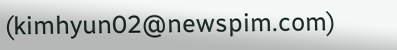(kimhyun02@newspim.com)